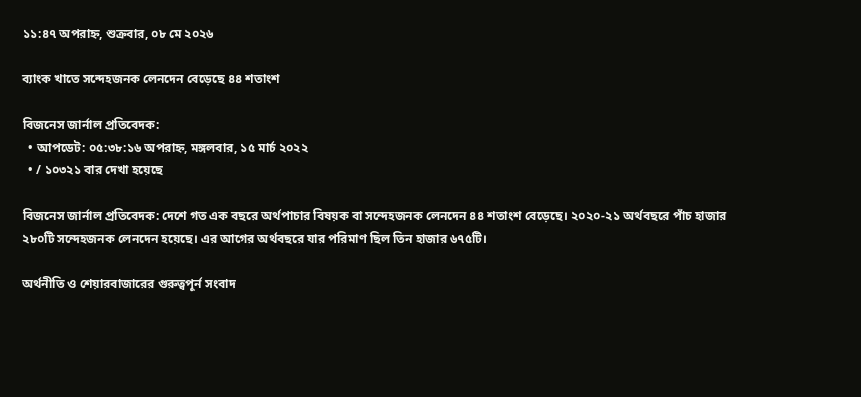১১:৪৭ অপরাহ্ন, শুক্রবার, ০৮ মে ২০২৬

ব্যাংক খাতে সন্দেহজনক লেনদেন বেড়েছে ৪৪ শতাংশ

বিজনেস জার্নাল প্রতিবেদক:
  • আপডেট: ০৫:৩৮:১৬ অপরাহ্ন, মঙ্গলবার, ১৫ মার্চ ২০২২
  • / ১০৩২১ বার দেখা হয়েছে

বিজনেস জার্নাল প্রতিবেদক: দেশে গত এক বছরে অর্থপাচার বিষয়ক বা সন্দেহজনক লেনদেন ৪৪ শতাংশ বেড়েছে। ২০২০-২১ অর্থবছরে পাঁচ হাজার ২৮০টি সন্দেহজনক লেনদেন হয়েছে। এর আগের অর্থবছরে যার পরিমাণ ছিল তিন হাজার ৬৭৫টি।

অর্থনীতি ও শেয়ারবাজারের গুরুত্বপূর্ন সংবাদ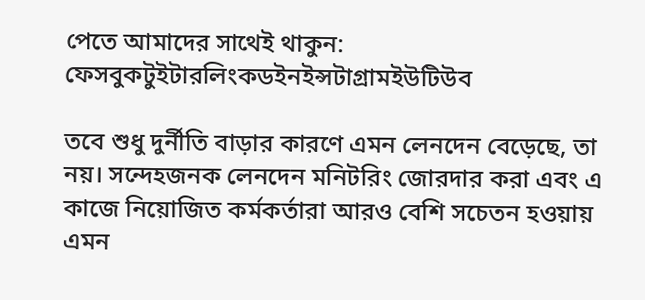পেতে আমাদের সাথেই থাকুন: ফেসবুকটুইটারলিংকডইনইন্সটাগ্রামইউটিউব

তবে শুধু দুর্নীতি বাড়ার কারণে এমন লেনদেন বেড়েছে, তা নয়। সন্দেহজনক লেনদেন মনিটরিং জোরদার করা এবং এ কাজে নিয়োজিত কর্মকর্তারা আরও বেশি সচেতন হওয়ায় এমন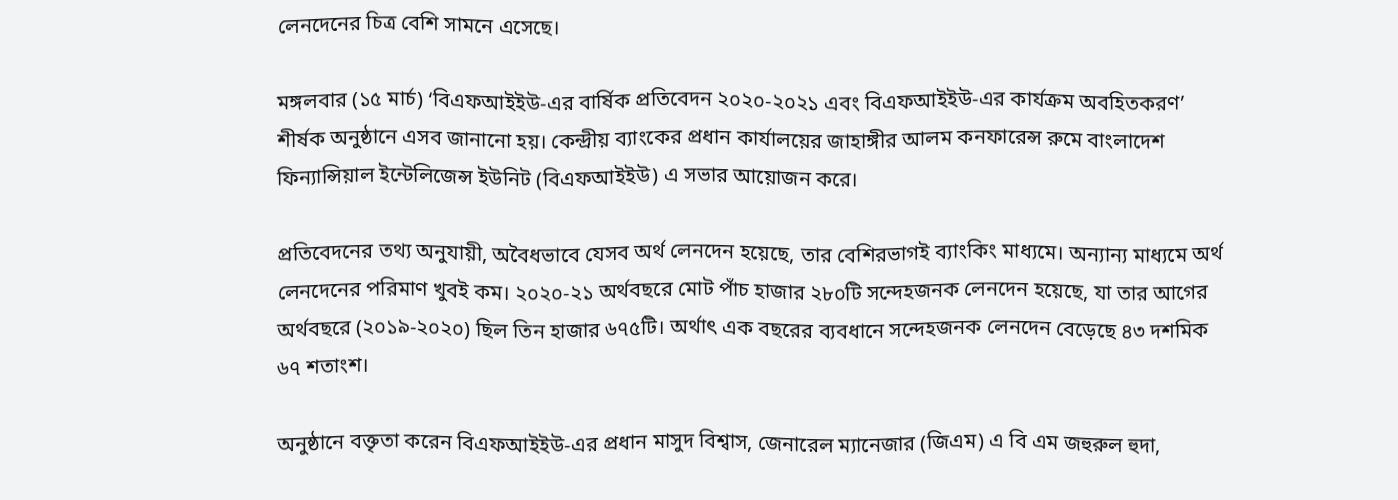লেনদেনের চিত্র বেশি সামনে এসেছে।

মঙ্গলবার (১৫ মার্চ) ‘বিএফআইইউ-এর বার্ষিক প্রতিবেদন ২০২০-২০২১ এবং বিএফআইইউ-এর কার্যক্রম অবহিতকরণ’ শীর্ষক অনুষ্ঠানে এসব জানানো হয়। কেন্দ্রীয় ব্যাংকের প্রধান কার্যালয়ের জাহাঙ্গীর আলম কনফারেন্স রুমে বাংলাদেশ ফিন্যান্সিয়াল ইন্টেলিজেন্স ইউনিট (বিএফআইইউ) এ সভার আয়োজন করে।

প্রতিবেদনের তথ্য অনুযায়ী, অবৈধভাবে যেসব অর্থ লেনদেন হয়েছে, তার বেশিরভাগই ব্যাংকিং মাধ্যমে। অন্যান্য মাধ্যমে অর্থ লেনদেনের পরিমাণ খুবই কম। ২০২০-২১ অর্থবছরে মোট পাঁচ হাজার ২৮০টি সন্দেহজনক লেনদেন হয়েছে, যা তার আগের অর্থবছরে (২০১৯-২০২০) ছিল তিন হাজার ৬৭৫টি। অর্থাৎ এক বছরের ব্যবধানে সন্দেহজনক লেনদেন বেড়েছে ৪৩ দশমিক ৬৭ শতাংশ।

অনুষ্ঠানে বক্তৃতা করেন বিএফআইইউ-এর প্রধান মাসুদ বিশ্বাস, জেনারেল ম্যানেজার (জিএম) এ বি এম জহুরুল হুদা,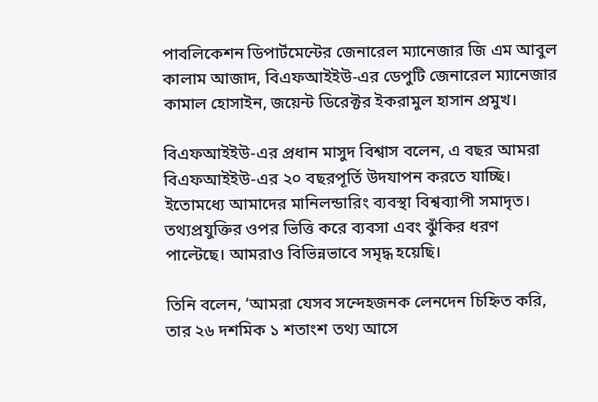পাবলিকেশন ডিপার্টমেন্টের জেনারেল ম্যানেজার জি এম আবুল কালাম আজাদ, বিএফআইইউ-এর ডেপুটি জেনারেল ম্যানেজার কামাল হোসাইন, জয়েন্ট ডিরেক্টর ইকরামুল হাসান প্রমুখ।

বিএফআইইউ-এর প্রধান মাসুদ বিশ্বাস বলেন, এ বছর আমরা বিএফআইইউ-এর ২০ বছরপূর্তি উদযাপন করতে যাচ্ছি। ইতোমধ্যে আমাদের মানিলন্ডারিং ব্যবস্থা বিশ্বব্যাপী সমাদৃত। তথ্যপ্রযুক্তির ওপর ভিত্তি করে ব্যবসা এবং ঝুঁকির ধরণ পাল্টেছে। আমরাও বিভিন্নভাবে সমৃদ্ধ হয়েছি।

তিনি বলেন, ‘আমরা যেসব সন্দেহজনক লেনদেন চিহ্নিত করি, তার ২৬ দশমিক ১ শতাংশ তথ্য আসে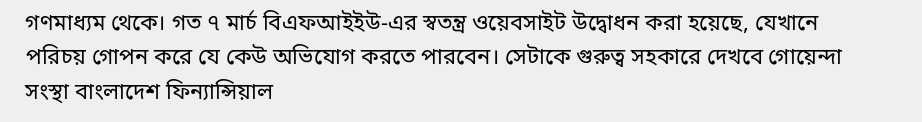গণমাধ্যম থেকে। গত ৭ মার্চ বিএফআইইউ-এর স্বতন্ত্র ওয়েবসাইট উদ্বোধন করা হয়েছে, যেখানে পরিচয় গোপন করে যে কেউ অভিযোগ করতে পারবেন। সেটাকে গুরুত্ব সহকারে দেখবে গোয়েন্দা সংস্থা বাংলাদেশ ফিন্যান্সিয়াল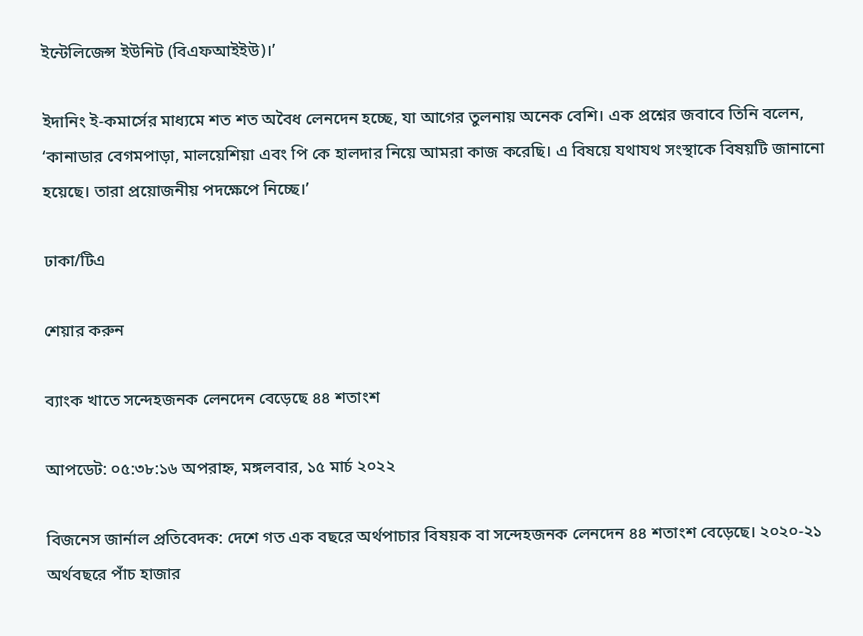ইন্টেলিজেন্স ইউনিট (বিএফআইইউ)।’

ইদানিং ই-কমার্সের মাধ্যমে শত শত অবৈধ লেনদেন হচ্ছে, যা আগের তুলনায় অনেক বেশি। এক প্রশ্নের জবাবে তিনি বলেন, ‘কানাডার বেগমপাড়া, মালয়েশিয়া এবং পি কে হালদার নিয়ে আমরা কাজ করেছি। এ বিষয়ে যথাযথ সংস্থাকে বিষয়টি জানানো হয়েছে। তারা প্রয়োজনীয় পদক্ষেপে নিচ্ছে।’

ঢাকা/টিএ

শেয়ার করুন

ব্যাংক খাতে সন্দেহজনক লেনদেন বেড়েছে ৪৪ শতাংশ

আপডেট: ০৫:৩৮:১৬ অপরাহ্ন, মঙ্গলবার, ১৫ মার্চ ২০২২

বিজনেস জার্নাল প্রতিবেদক: দেশে গত এক বছরে অর্থপাচার বিষয়ক বা সন্দেহজনক লেনদেন ৪৪ শতাংশ বেড়েছে। ২০২০-২১ অর্থবছরে পাঁচ হাজার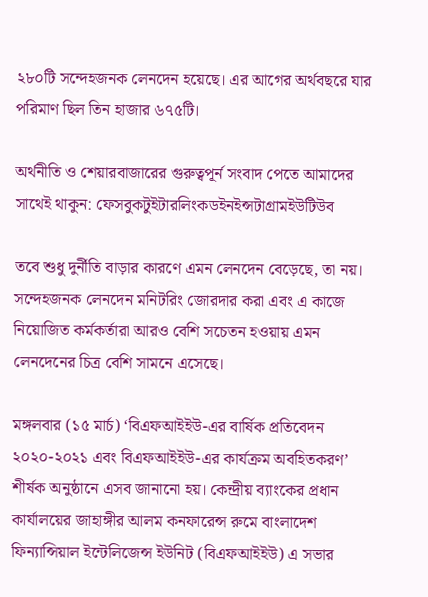২৮০টি সন্দেহজনক লেনদেন হয়েছে। এর আগের অর্থবছরে যার পরিমাণ ছিল তিন হাজার ৬৭৫টি।

অর্থনীতি ও শেয়ারবাজারের গুরুত্বপূর্ন সংবাদ পেতে আমাদের সাথেই থাকুন: ফেসবুকটুইটারলিংকডইনইন্সটাগ্রামইউটিউব

তবে শুধু দুর্নীতি বাড়ার কারণে এমন লেনদেন বেড়েছে, তা নয়। সন্দেহজনক লেনদেন মনিটরিং জোরদার করা এবং এ কাজে নিয়োজিত কর্মকর্তারা আরও বেশি সচেতন হওয়ায় এমন লেনদেনের চিত্র বেশি সামনে এসেছে।

মঙ্গলবার (১৫ মার্চ) ‘বিএফআইইউ-এর বার্ষিক প্রতিবেদন ২০২০-২০২১ এবং বিএফআইইউ-এর কার্যক্রম অবহিতকরণ’ শীর্ষক অনুষ্ঠানে এসব জানানো হয়। কেন্দ্রীয় ব্যাংকের প্রধান কার্যালয়ের জাহাঙ্গীর আলম কনফারেন্স রুমে বাংলাদেশ ফিন্যান্সিয়াল ইন্টেলিজেন্স ইউনিট (বিএফআইইউ) এ সভার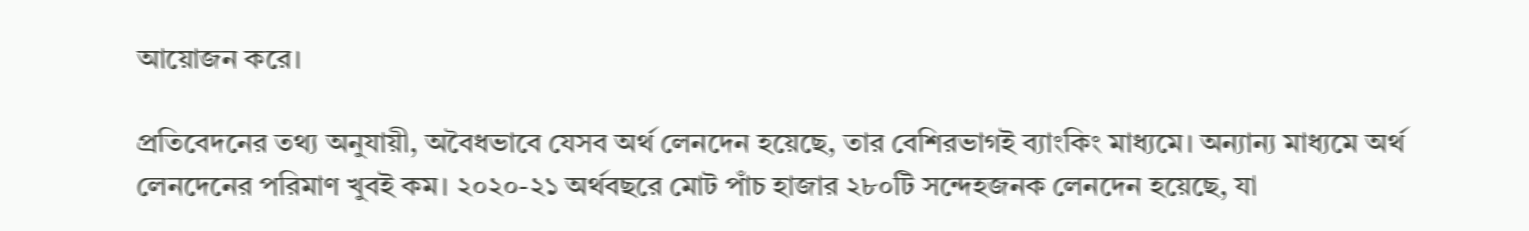আয়োজন করে।

প্রতিবেদনের তথ্য অনুযায়ী, অবৈধভাবে যেসব অর্থ লেনদেন হয়েছে, তার বেশিরভাগই ব্যাংকিং মাধ্যমে। অন্যান্য মাধ্যমে অর্থ লেনদেনের পরিমাণ খুবই কম। ২০২০-২১ অর্থবছরে মোট পাঁচ হাজার ২৮০টি সন্দেহজনক লেনদেন হয়েছে, যা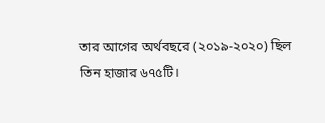তার আগের অর্থবছরে (২০১৯-২০২০) ছিল তিন হাজার ৬৭৫টি।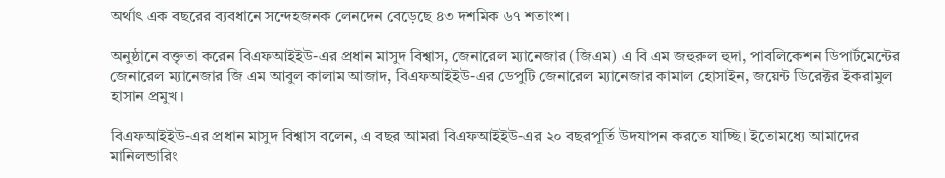অর্থাৎ এক বছরের ব্যবধানে সন্দেহজনক লেনদেন বেড়েছে ৪৩ দশমিক ৬৭ শতাংশ।

অনুষ্ঠানে বক্তৃতা করেন বিএফআইইউ-এর প্রধান মাসুদ বিশ্বাস, জেনারেল ম্যানেজার (জিএম) এ বি এম জহুরুল হুদা, পাবলিকেশন ডিপার্টমেন্টের জেনারেল ম্যানেজার জি এম আবুল কালাম আজাদ, বিএফআইইউ-এর ডেপুটি জেনারেল ম্যানেজার কামাল হোসাইন, জয়েন্ট ডিরেক্টর ইকরামুল হাসান প্রমুখ।

বিএফআইইউ-এর প্রধান মাসুদ বিশ্বাস বলেন, এ বছর আমরা বিএফআইইউ-এর ২০ বছরপূর্তি উদযাপন করতে যাচ্ছি। ইতোমধ্যে আমাদের মানিলন্ডারিং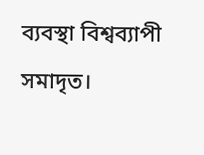ব্যবস্থা বিশ্বব্যাপী সমাদৃত।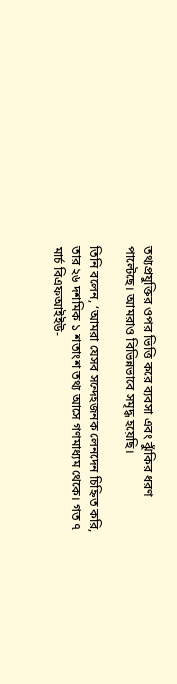তথ্যপ্রযুক্তির ওপর ভিত্তি করে ব্যবসা এবং ঝুঁকির ধরণ পাল্টেছে। আমরাও বিভিন্নভাবে সমৃদ্ধ হয়েছি।

তিনি বলেন, ‘আমরা যেসব সন্দেহজনক লেনদেন চিহ্নিত করি, তার ২৬ দশমিক ১ শতাংশ তথ্য আসে গণমাধ্যম থেকে। গত ৭ মার্চ বিএফআইইউ-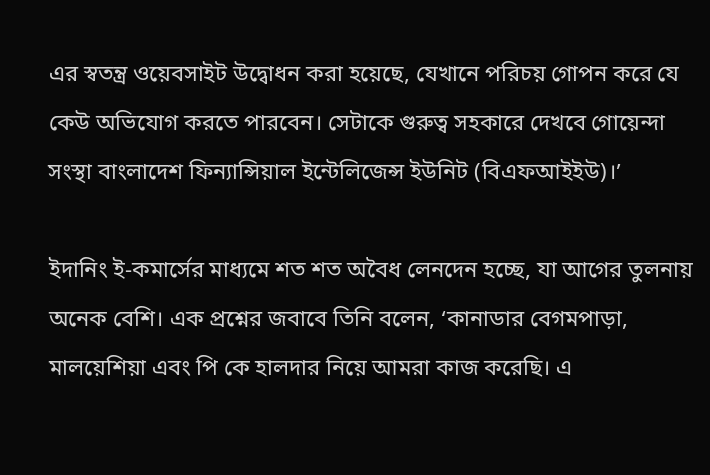এর স্বতন্ত্র ওয়েবসাইট উদ্বোধন করা হয়েছে, যেখানে পরিচয় গোপন করে যে কেউ অভিযোগ করতে পারবেন। সেটাকে গুরুত্ব সহকারে দেখবে গোয়েন্দা সংস্থা বাংলাদেশ ফিন্যান্সিয়াল ইন্টেলিজেন্স ইউনিট (বিএফআইইউ)।’

ইদানিং ই-কমার্সের মাধ্যমে শত শত অবৈধ লেনদেন হচ্ছে, যা আগের তুলনায় অনেক বেশি। এক প্রশ্নের জবাবে তিনি বলেন, ‘কানাডার বেগমপাড়া, মালয়েশিয়া এবং পি কে হালদার নিয়ে আমরা কাজ করেছি। এ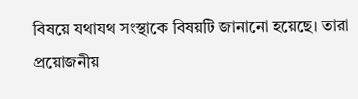বিষয়ে যথাযথ সংস্থাকে বিষয়টি জানানো হয়েছে। তারা প্রয়োজনীয়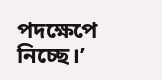পদক্ষেপে নিচ্ছে।’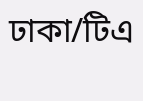ঢাকা/টিএ